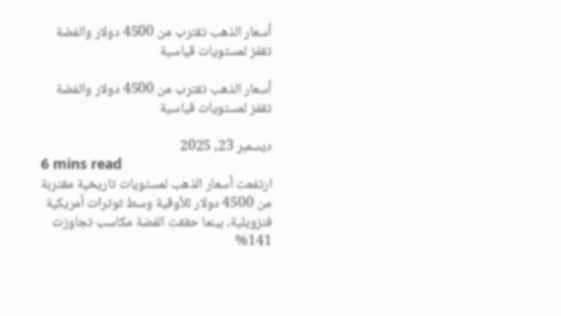أسعار الذهب تقترب من 4500 دولار والفضة تقفز لمستويات قياسية

أسعار الذهب تقترب من 4500 دولار والفضة تقفز لمستويات قياسية

ديسمبر 23, 2025
6 mins read
ارتفعت أسعار الذهب لمستويات تاريخية مقتربة من 4500 دولار للأوقية وسط توترات أمريكية فنزويلية، بينما حققت الفضة مكاسب تجاوزت 141%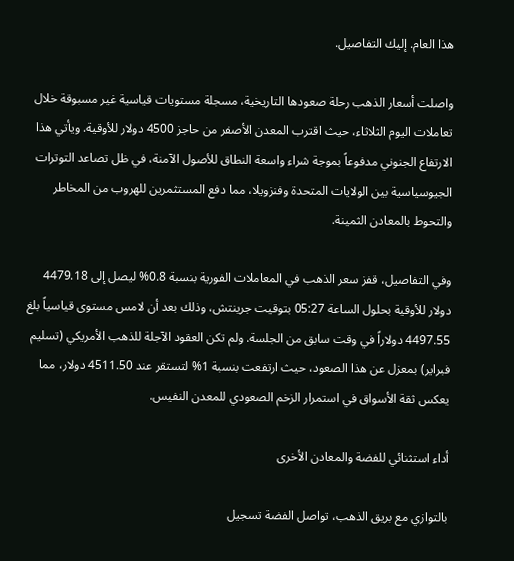هذا العام. إليك التفاصيل.

واصلت أسعار الذهب رحلة صعودها التاريخية، مسجلة مستويات قياسية غير مسبوقة خلال تعاملات اليوم الثلاثاء، حيث اقترب المعدن الأصفر من حاجز 4500 دولار للأوقية. ويأتي هذا الارتفاع الجنوني مدفوعاً بموجة شراء واسعة النطاق للأصول الآمنة، في ظل تصاعد التوترات الجيوسياسية بين الولايات المتحدة وفنزويلا، مما دفع المستثمرين للهروب من المخاطر والتحوط بالمعادن الثمينة.

وفي التفاصيل، قفز سعر الذهب في المعاملات الفورية بنسبة 0.8% ليصل إلى 4479.18 دولار للأوقية بحلول الساعة 05:27 بتوقيت جرينتش، وذلك بعد أن لامس مستوى قياسياً بلغ 4497.55 دولاراً في وقت سابق من الجلسة. ولم تكن العقود الآجلة للذهب الأمريكي (تسليم فبراير) بمعزل عن هذا الصعود، حيث ارتفعت بنسبة 1% لتستقر عند 4511.50 دولار، مما يعكس ثقة الأسواق في استمرار الزخم الصعودي للمعدن النفيس.

أداء استثنائي للفضة والمعادن الأخرى

بالتوازي مع بريق الذهب، تواصل الفضة تسجيل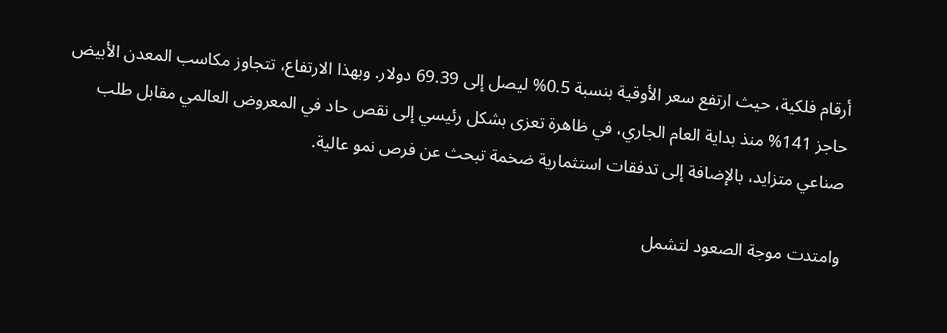أرقام فلكية، حيث ارتفع سعر الأوقية بنسبة 0.5% ليصل إلى 69.39 دولار. وبهذا الارتفاع، تتجاوز مكاسب المعدن الأبيض حاجز 141% منذ بداية العام الجاري، في ظاهرة تعزى بشكل رئيسي إلى نقص حاد في المعروض العالمي مقابل طلب صناعي متزايد، بالإضافة إلى تدفقات استثمارية ضخمة تبحث عن فرص نمو عالية.

وامتدت موجة الصعود لتشمل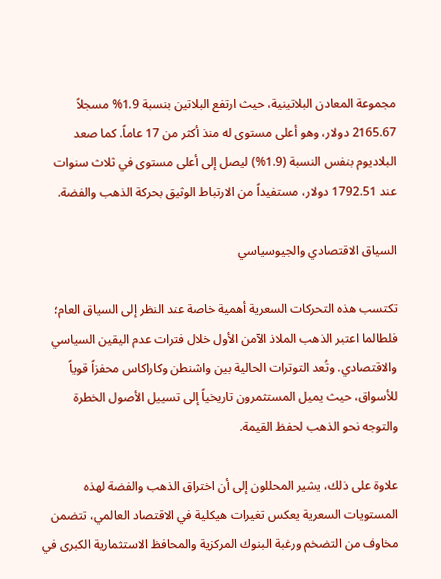مجموعة المعادن البلاتينية، حيث ارتفع البلاتين بنسبة 1.9% مسجلاً 2165.67 دولار، وهو أعلى مستوى له منذ أكثر من 17 عاماً. كما صعد البلاديوم بنفس النسبة (1.9%) ليصل إلى أعلى مستوى في ثلاث سنوات عند 1792.51 دولار، مستفيداً من الارتباط الوثيق بحركة الذهب والفضة.

السياق الاقتصادي والجيوسياسي

تكتسب هذه التحركات السعرية أهمية خاصة عند النظر إلى السياق العام؛ فلطالما اعتبر الذهب الملاذ الآمن الأول خلال فترات عدم اليقين السياسي والاقتصادي. وتُعد التوترات الحالية بين واشنطن وكاراكاس محفزاً قوياً للأسواق، حيث يميل المستثمرون تاريخياً إلى تسييل الأصول الخطرة والتوجه نحو الذهب لحفظ القيمة.

علاوة على ذلك، يشير المحللون إلى أن اختراق الذهب والفضة لهذه المستويات السعرية يعكس تغيرات هيكلية في الاقتصاد العالمي، تتضمن مخاوف من التضخم ورغبة البنوك المركزية والمحافظ الاستثمارية الكبرى في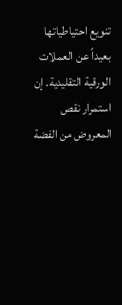تنويع احتياطياتها بعيداً عن العملات الورقية التقليدية. إن استمرار نقص المعروض من الفضة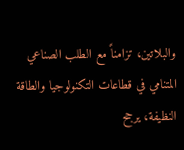والبلاتين، تزامناً مع الطلب الصناعي المتنامي في قطاعات التكنولوجيا والطاقة النظيفة، يرجح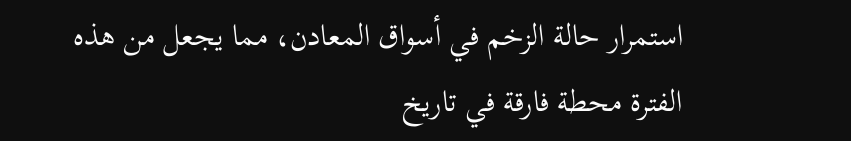استمرار حالة الزخم في أسواق المعادن، مما يجعل من هذه الفترة محطة فارقة في تاريخ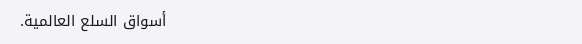أسواق السلع العالمية.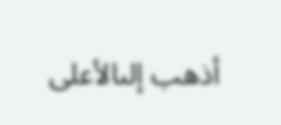أذهب إلىالأعلى